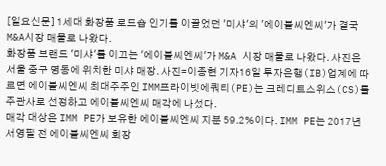[일요신문] 1세대 화장품 로드숍 인기를 이끌었던 '미샤'의 '에이블씨엔씨'가 결국 M&A시장 매물로 나왔다.
화장품 브랜드 '미샤'를 이끄는 '에이블씨엔씨'가 M&A 시장 매물로 나왔다. 사진은 서울 중구 명동에 위치한 미샤 매장. 사진=이종현 기자16일 투자은행(IB)업계에 따르면 에이블씨엔씨 최대주주인 IMM프라이빗에쿼티(PE)는 크레디트스위스(CS)를 주관사로 선정하고 에이블씨엔씨 매각에 나섰다.
매각 대상은 IMM PE가 보유한 에이블씨엔씨 지분 59.2%이다. IMM PE는 2017년 서영필 전 에이블씨엔씨 회장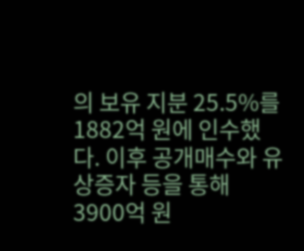의 보유 지분 25.5%를 1882억 원에 인수했다. 이후 공개매수와 유상증자 등을 통해 3900억 원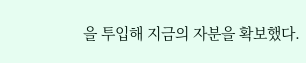을 투입해 지금의 자분을 확보했다.